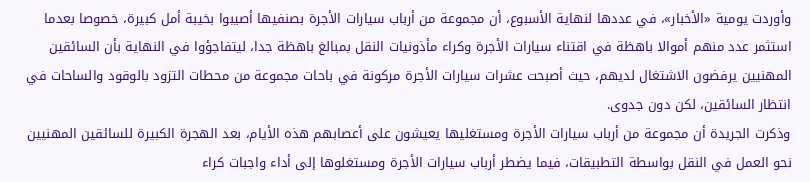وأوردت يومية «الأخبار»، في عددها لنهاية الأسبوع، أن مجموعة من أرباب سيارات الأجرة بصنفيها أصيبوا بخيبة أمل كبيرة، خصوصا بعدما استثمر عدد منهم أموالا باهظة في اقتناء سيارات الأجرة وكراء مأذونيات النقل بمبالغ باهظة جدا، ليتفاجؤوا في النهاية بأن السائقين المهنيين يرفضون الاشتغال لديهم، حيث أصبحت عشرات سيارات الأجرة مركونة في باحات مجموعة من محطات التزود بالوقود والساحات في انتظار السائقين، لكن دون جدوى.
وذكرت الجريدة أن مجموعة من أرباب سيارات الأجرة ومستغليها يعيشون على أعصابهم هذه الأيام، بعد الهجرة الكبيرة للسائقين المهنيين نحو العمل في النقل بواسطة التطبيقات، فيما يضطر أرباب سيارات الأجرة ومستغلوها إلى أداء واجبات كراء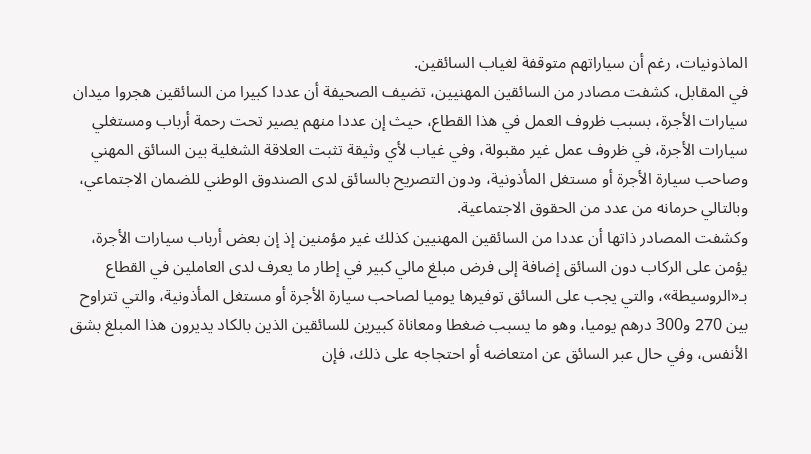الماذونيات، رغم أن سياراتهم متوقفة لغياب السائقين.
في المقابل، كشفت مصادر من السائقين المهنيين، تضيف الصحيفة أن عددا كبيرا من السائقين هجروا ميدان سيارات الأجرة، بسبب ظروف العمل في هذا القطاع، حيث إن عددا منهم يصير تحت رحمة أرباب ومستغلي سيارات الأجرة، في ظروف عمل غير مقبولة، وفي غياب لأي وثيقة تثبت العلاقة الشغلية بين السائق المهني وصاحب سيارة الأجرة أو مستغل المأذونية، ودون التصريح بالسائق لدى الصندوق الوطني للضمان الاجتماعي، وبالتالي حرمانه من عدد من الحقوق الاجتماعية.
وكشفت المصادر ذاتها أن عددا من السائقين المهنيين كذلك غير مؤمنين إذ إن بعض أرباب سيارات الأجرة، يؤمن على الركاب دون السائق إضافة إلى فرض مبلغ مالي كبير في إطار ما يعرف لدى العاملين في القطاع بـ«الروسيطة»، والتي يجب على السائق توفيرها يوميا لصاحب سيارة الأجرة أو مستغل المأذونية، والتي تتراوح بين 270 و300 درهم يوميا، وهو ما يسبب ضغطا ومعاناة كبيرين للسائقين الذين بالكاد يديرون هذا المبلغ بشق الأنفس، وفي حال عبر السائق عن امتعاضه أو احتجاجه على ذلك، فإن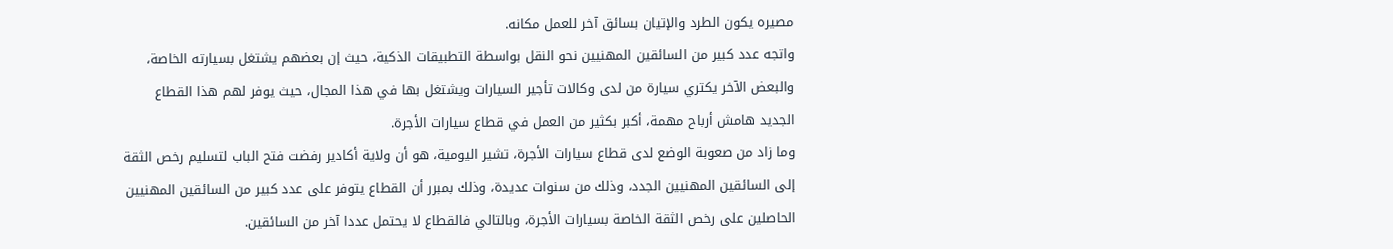مصيره يكون الطرد والإتيان بسائق آخر للعمل مكانه.
واتجه عدد كبير من السائقين المهنيين نحو النقل بواسطة التطبيقات الذكية، حيث إن بعضهم يشتغل بسيارته الخاصة، والبعض الآخر يكتري سيارة من لدى وكالات تأجير السيارات ويشتغل بها في هذا المجال، حيث يوفر لهم هذا القطاع الجديد هامش أرباح مهمة، أكبر بكثير من العمل في قطاع سيارات الأجرة.
وما زاد من صعوبة الوضع لدى قطاع سيارات الأجرة، تشير اليومية، هو أن ولاية أكادير رفضت فتح الباب لتسليم رخص الثقة إلى السائقين المهنيين الجدد، وذلك من سنوات عديدة، وذلك بمبرر أن القطاع يتوفر على عدد كبير من السائقين المهنيين الحاصلين على رخص الثقة الخاصة بسيارات الأجرة، وبالتالي فالقطاع لا يحتمل عددا آخر من السائقين.